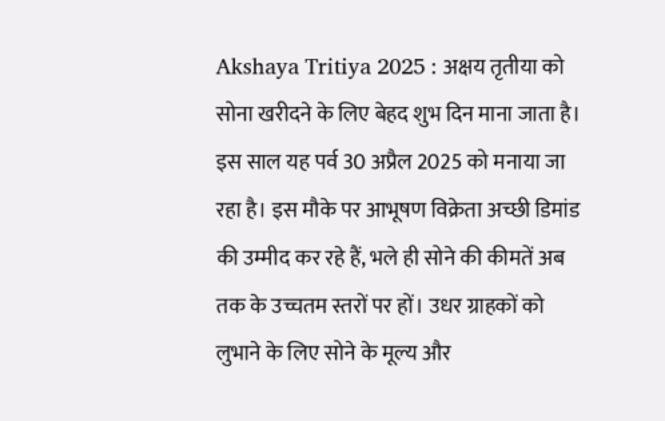Akshaya Tritiya 2025 : अक्षय तृतीया को सोना खरीदने के लिए बेहद शुभ दिन माना जाता है। इस साल यह पर्व 30 अप्रैल 2025 को मनाया जा रहा है। इस मौके पर आभूषण विक्रेता अच्छी डिमांड की उम्मीद कर रहे हैं, भले ही सोने की कीमतें अब तक के उच्चतम स्तरों पर हों। उधर ग्राहकों को लुभाने के लिए सोने के मूल्य और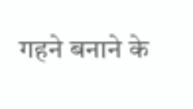गहने बनाने के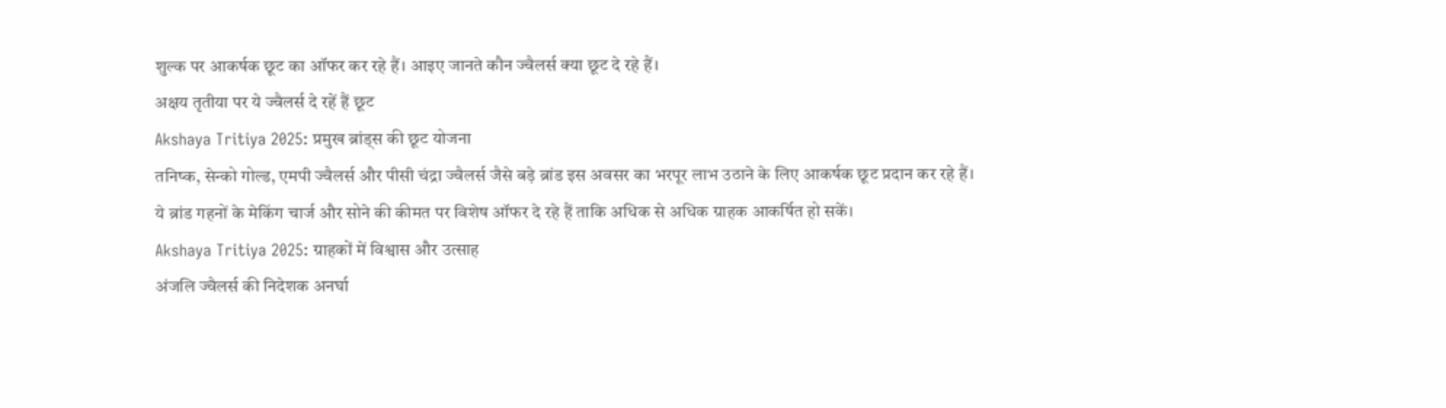शुल्क पर आकर्षक छूट का ऑफर कर रहे हैं। आइए जानते कौन ज्वैलर्स क्या छूट दे रहे हैं।
अक्षय तृतीया पर ये ज्वैलर्स दे रहें हैं छूट
Akshaya Tritiya 2025: प्रमुख ब्रांड्स की छूट योजना
तनिष्क, सेन्को गोल्ड, एमपी ज्वैलर्स और पीसी चंद्रा ज्वैलर्स जैसे बड़े ब्रांड इस अवसर का भरपूर लाभ उठाने के लिए आकर्षक छूट प्रदान कर रहे हैं। ये ब्रांड गहनों के मेकिंग चार्ज और सोने की कीमत पर विशेष ऑफर दे रहे हैं ताकि अधिक से अधिक ग्राहक आकर्षित हो सकें।
Akshaya Tritiya 2025: ग्राहकों में विश्वास और उत्साह
अंजलि ज्वैलर्स की निदेशक अनर्घा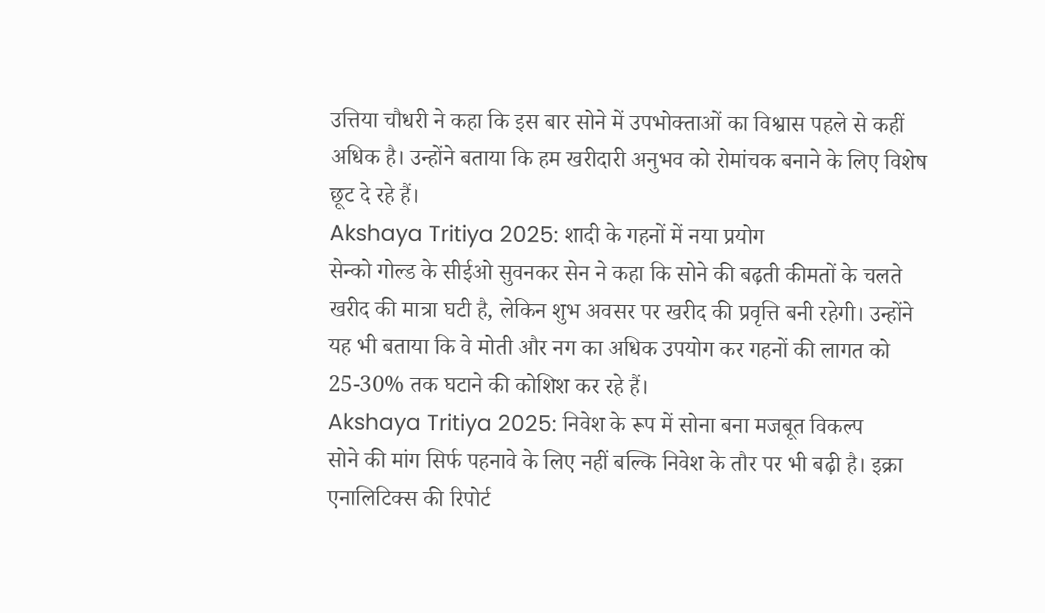उत्तिया चौधरी ने कहा कि इस बार सोने में उपभोक्ताओं का विश्वास पहले से कहीं अधिक है। उन्होंने बताया कि हम खरीदारी अनुभव को रोमांचक बनाने के लिए विशेष छूट दे रहे हैं।
Akshaya Tritiya 2025: शादी के गहनों में नया प्रयोग
सेन्को गोल्ड के सीईओ सुवनकर सेन ने कहा कि सोने की बढ़ती कीमतों के चलते खरीद की मात्रा घटी है, लेकिन शुभ अवसर पर खरीद की प्रवृत्ति बनी रहेगी। उन्होंने यह भी बताया कि वे मोती और नग का अधिक उपयोग कर गहनों की लागत को 25-30% तक घटाने की कोशिश कर रहे हैं।
Akshaya Tritiya 2025: निवेश के रूप में सोना बना मजबूत विकल्प
सोने की मांग सिर्फ पहनावे के लिए नहीं बल्कि निवेश के तौर पर भी बढ़ी है। इक्रा एनालिटिक्स की रिपोर्ट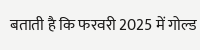बताती है कि फरवरी 2025 में गोल्ड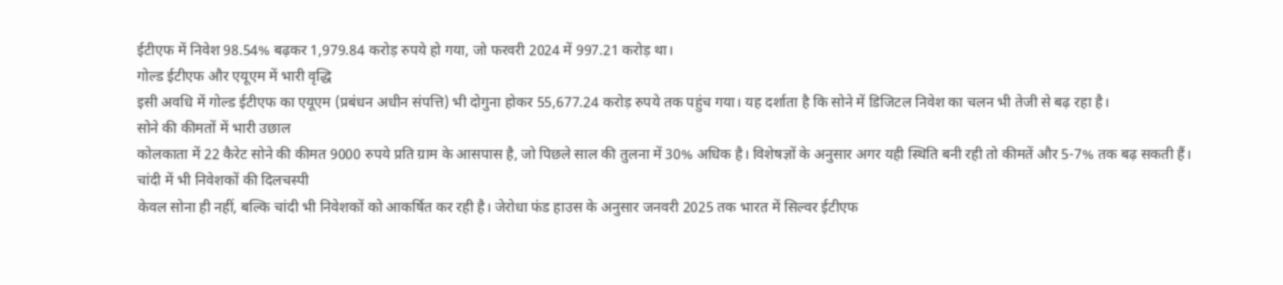ईटीएफ में निवेश 98.54% बढ़कर 1,979.84 करोड़ रुपये हो गया, जो फरवरी 2024 में 997.21 करोड़ था।
गोल्ड ईटीएफ और एयूएम में भारी वृद्धि
इसी अवधि में गोल्ड ईटीएफ का एयूएम (प्रबंधन अधीन संपत्ति) भी दोगुना होकर 55,677.24 करोड़ रुपये तक पहुंच गया। यह दर्शाता है कि सोने में डिजिटल निवेश का चलन भी तेजी से बढ़ रहा है।
सोने की कीमतों में भारी उछाल
कोलकाता में 22 कैरेट सोने की कीमत 9000 रुपये प्रति ग्राम के आसपास है, जो पिछले साल की तुलना में 30% अधिक है। विशेषज्ञों के अनुसार अगर यही स्थिति बनी रही तो कीमतें और 5-7% तक बढ़ सकती हैं।
चांदी में भी निवेशकों की दिलचस्पी
केवल सोना ही नहीं, बल्कि चांदी भी निवेशकों को आकर्षित कर रही है। जेरोधा फंड हाउस के अनुसार जनवरी 2025 तक भारत में सिल्वर ईटीएफ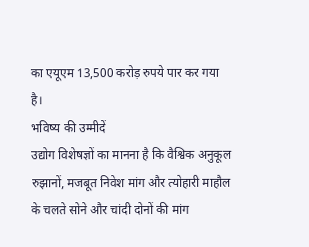का एयूएम 13,500 करोड़ रुपये पार कर गया है।
भविष्य की उम्मीदें
उद्योग विशेषज्ञों का मानना है कि वैश्विक अनुकूल रुझानों, मजबूत निवेश मांग और त्योहारी माहौल के चलते सोने और चांदी दोनों की मांग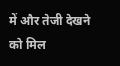में और तेजी देखने को मिल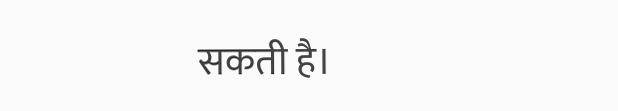सकती है।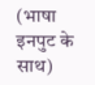(भाषा इनपुट के साथ)